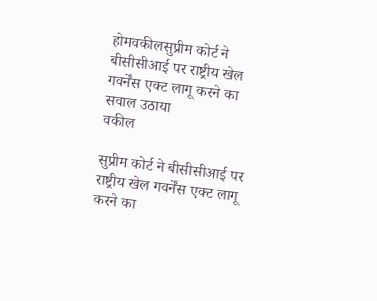होमवकीलसुप्रीम कोर्ट ने बीसीसीआई पर राष्ट्रीय खेल गवर्नेंस एक्ट लागू करने का सवाल उठाया
वकील

सुप्रीम कोर्ट ने बीसीसीआई पर राष्ट्रीय खेल गवर्नेंस एक्ट लागू करने का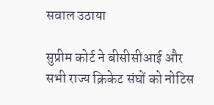सवाल उठाया

सुप्रीम कोर्ट ने बीसीसीआई और सभी राज्य क्रिकेट संघों को नोटिस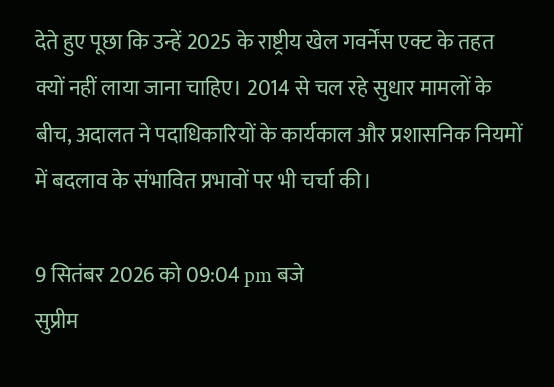देते हुए पूछा कि उन्हें 2025 के राष्ट्रीय खेल गवर्नेंस एक्ट के तहत क्यों नहीं लाया जाना चाहिए। 2014 से चल रहे सुधार मामलों के बीच, अदालत ने पदाधिकारियों के कार्यकाल और प्रशासनिक नियमों में बदलाव के संभावित प्रभावों पर भी चर्चा की।

9 सितंबर 2026 को 09:04 pm बजे
सुप्रीम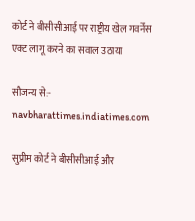कोर्ट ने बीसीसीआई पर राष्ट्रीय खेल गवर्नेंस एक्ट लागू करने का सवाल उठाया

सौजन्य से:- navbharattimes.indiatimes.com

सुप्रीम कोर्ट ने बीसीसीआई और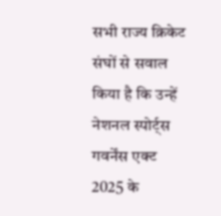सभी राज्य क्रिकेट संघों से सवाल किया है कि उन्हें नेशनल स्पोर्ट्स गवर्नेंस एक्ट 2025 के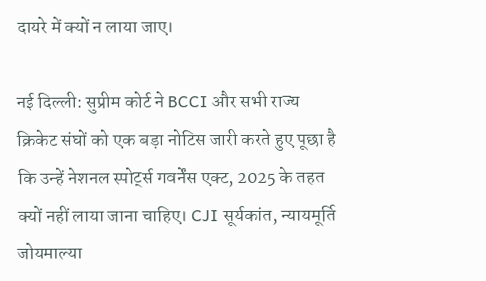दायरे में क्यों न लाया जाए।

नई दिल्ली: सुप्रीम कोर्ट ने BCCI और सभी राज्य क्रिकेट संघों को एक बड़ा नोटिस जारी करते हुए पूछा है कि उन्हें नेशनल स्पोर्ट्स गवर्नेंस एक्ट, 2025 के तहत क्यों नहीं लाया जाना चाहिए। CJI सूर्यकांत, न्यायमूर्ति जोयमाल्या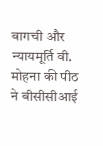बागची और न्यायमूर्ति वी. मोहना की पीठ ने बीसीसीआई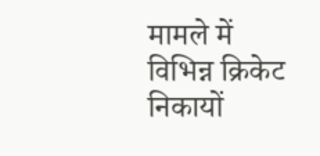मामले में विभिन्न क्रिकेट निकायों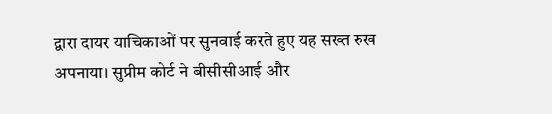द्वारा दायर याचिकाओं पर सुनवाई करते हुए यह सख्त रुख अपनाया। सुप्रीम कोर्ट ने बीसीसीआई और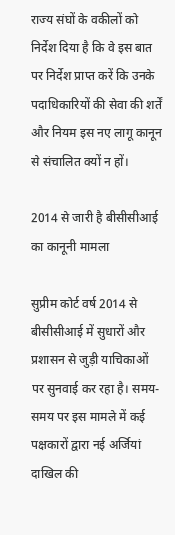राज्य संघों के वकीलों को निर्देश दिया है कि वे इस बात पर निर्देश प्राप्त करें कि उनके पदाधिकारियों की सेवा की शर्तें और नियम इस नए लागू कानून से संचालित क्यों न हों।

2014 से जारी है बीसीसीआई का कानूनी मामला

सुप्रीम कोर्ट वर्ष 2014 से बीसीसीआई में सुधारों और प्रशासन से जुड़ी याचिकाओं पर सुनवाई कर रहा है। समय-समय पर इस मामले में कई पक्षकारों द्वारा नई अर्जियां दाखिल की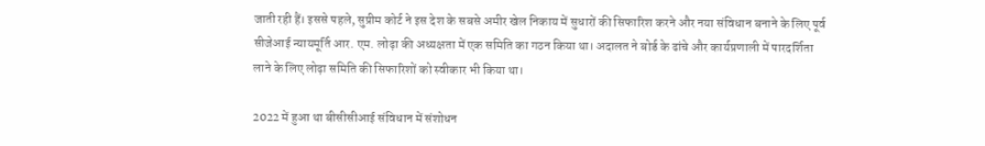जाती रही हैं। इससे पहले, सुप्रीम कोर्ट ने इस देश के सबसे अमीर खेल निकाय में सुधारों की सिफारिश करने और नया संविधान बनाने के लिए पूर्व सीजेआई न्यायमूर्ति आर. एम. लोढ़ा की अध्यक्षता में एक समिति का गठन किया था। अदालत ने बोर्ड के ढांचे और कार्यप्रणाली में पारदर्शिता लाने के लिए लोढ़ा समिति की सिफारिशों को स्वीकार भी किया था।

2022 में हुआ था बीसीसीआई संविधान में संशोधन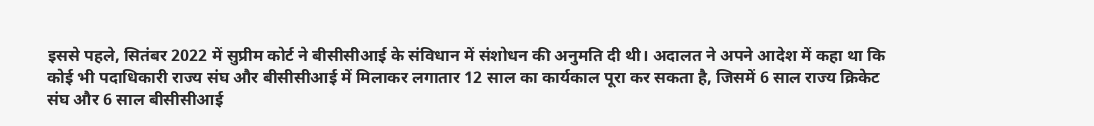इससे पहले, सितंबर 2022 में सुप्रीम कोर्ट ने बीसीसीआई के संविधान में संशोधन की अनुमति दी थी। अदालत ने अपने आदेश में कहा था कि कोई भी पदाधिकारी राज्य संघ और बीसीसीआई में मिलाकर लगातार 12 साल का कार्यकाल पूरा कर सकता है, जिसमें 6 साल राज्य क्रिकेट संघ और 6 साल बीसीसीआई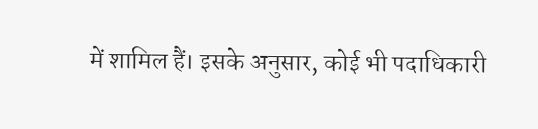में शामिल हैं। इसके अनुसार, कोई भी पदाधिकारी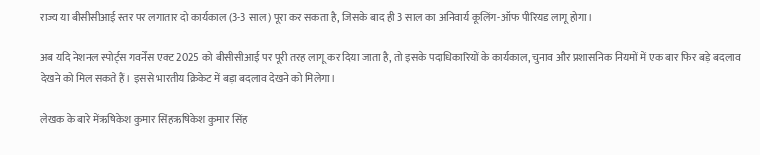राज्य या बीसीसीआई स्तर पर लगातार दो कार्यकाल (3-3 साल) पूरा कर सकता है, जिसके बाद ही 3 साल का अनिवार्य कूलिंग-ऑफ पीरियड लागू होगा।

अब यदि नेशनल स्पोर्ट्स गवर्नेंस एक्ट 2025 को बीसीसीआई पर पूरी तरह लागू कर दिया जाता है, तो इसके पदाधिकारियों के कार्यकाल, चुनाव और प्रशासनिक नियमों में एक बार फिर बड़े बदलाव देखने को मिल सकते हैं। इससे भारतीय क्रिकेट में बड़ा बदलाव देखने को मिलेगा।

लेखक के बारे मेंऋषिकेश कुमार सिंहऋषिकेश कुमार सिंह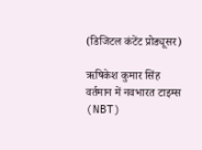(डिजिटल कंटेंट प्रोड्यूसर)

ऋषिकेश कुमार सिंह वर्तमान में नवभारत टाइम्स (NBT)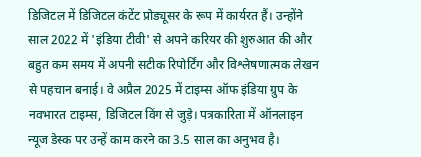डिजिटल में डिजिटल कंटेंट प्रोड्यूसर के रूप में कार्यरत हैं। उन्होंने साल 2022 में 'इंडिया टीवी' से अपने करियर की शुरुआत की और बहुत कम समय में अपनी सटीक रिपोर्टिंग और विश्लेषणात्मक लेखन से पहचान बनाई। वे अप्रैल 2025 में टाइम्स ऑफ इंडिया ग्रुप के नवभारत टाइम्स, डिजिटल विंग से जुड़े। पत्रकारिता में ऑनलाइन न्यूज डेस्क पर उन्हें काम करने का 3.5 साल का अनुभव है।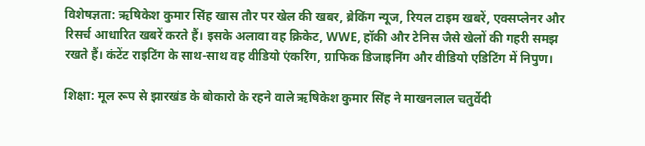विशेषज्ञता: ऋषिकेश कुमार सिंह खास तौर पर खेल की खबर, ब्रेकिंग न्यूज, रियल टाइम खबरें, एक्सप्लेनर और रिसर्च आधारित खबरें करते हैं। इसके अलावा वह क्रिकेट, WWE, हॉकी और टेनिस जैसे खेलों की गहरी समझ रखते हैं। कंटेंट राइटिंग के साथ-साथ वह वीडियो एंकरिंग, ग्राफिक डिजाइनिंग और वीडियो एडिटिंग में निपुण।

शिक्षा: मूल रूप से झारखंड के बोकारो के रहने वाले ऋषिकेश कुमार सिंह ने माखनलाल चतुर्वेदी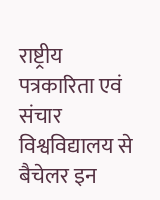राष्ट्रीय पत्रकारिता एवं संचार विश्वविद्यालय से बैचेलर इन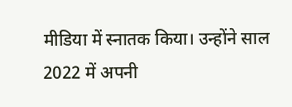मीडिया में स्नातक किया। उन्होंने साल 2022 में अपनी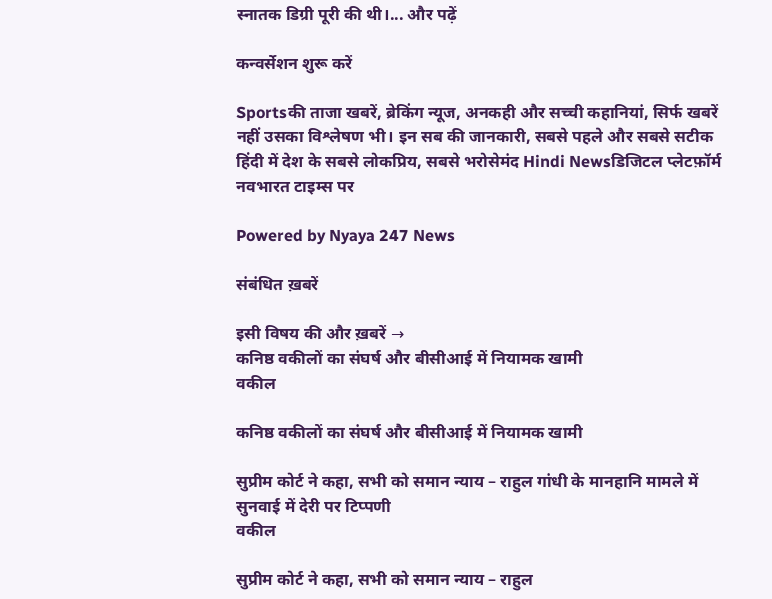स्नातक डिग्री पूरी की थी।... और पढ़ें

कन्वर्सेशन शुरू करें

Sportsकी ताजा खबरें, ब्रेकिंग न्यूज, अनकही और सच्ची कहानियां, सिर्फ खबरें नहीं उसका विश्लेषण भी। इन सब की जानकारी, सबसे पहले और सबसे सटीक हिंदी में देश के सबसे लोकप्रिय, सबसे भरोसेमंद Hindi Newsडिजिटल प्लेटफ़ॉर्म नवभारत टाइम्स पर

Powered by Nyaya 247 News

संबंधित ख़बरें

इसी विषय की और ख़बरें →
कनिष्ठ वकीलों का संघर्ष और बीसीआई में नियामक खामी
वकील

कनिष्ठ वकीलों का संघर्ष और बीसीआई में नियामक खामी

सुप्रीम कोर्ट ने कहा, सभी को समान न्याय – राहुल गांधी के मानहानि मामले में सुनवाई में देरी पर टिप्पणी
वकील

सुप्रीम कोर्ट ने कहा, सभी को समान न्याय – राहुल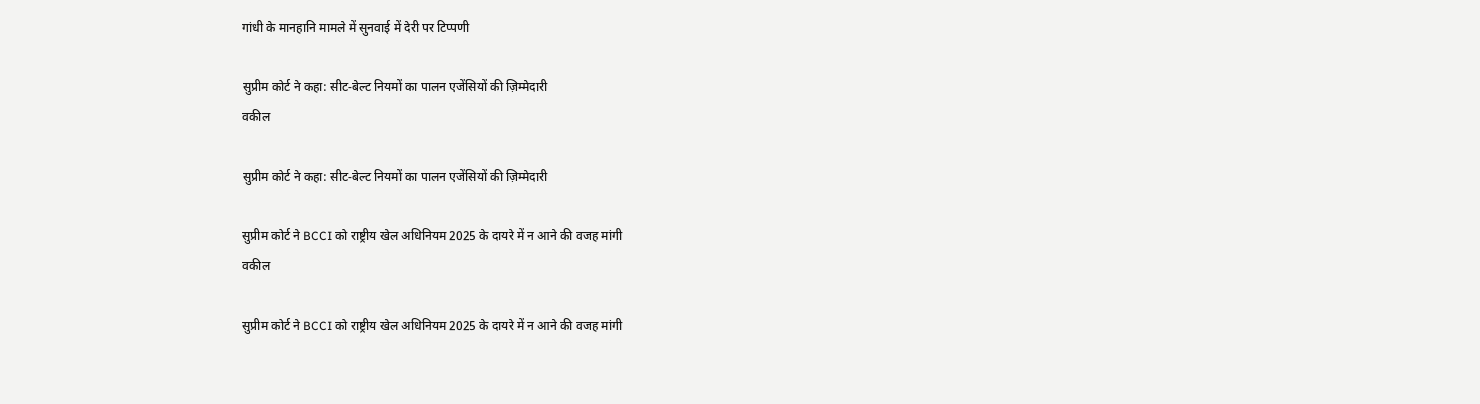गांधी के मानहानि मामले में सुनवाई में देरी पर टिप्पणी

सुप्रीम कोर्ट ने कहा: सीट‑बेल्ट नियमों का पालन एजेंसियों की ज़िम्मेदारी
वकील

सुप्रीम कोर्ट ने कहा: सीट‑बेल्ट नियमों का पालन एजेंसियों की ज़िम्मेदारी

सुप्रीम कोर्ट ने BCCI को राष्ट्रीय खेल अधिनियम 2025 के दायरे में न आने की वजह मांगी
वकील

सुप्रीम कोर्ट ने BCCI को राष्ट्रीय खेल अधिनियम 2025 के दायरे में न आने की वजह मांगी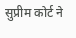सुप्रीम कोर्ट ने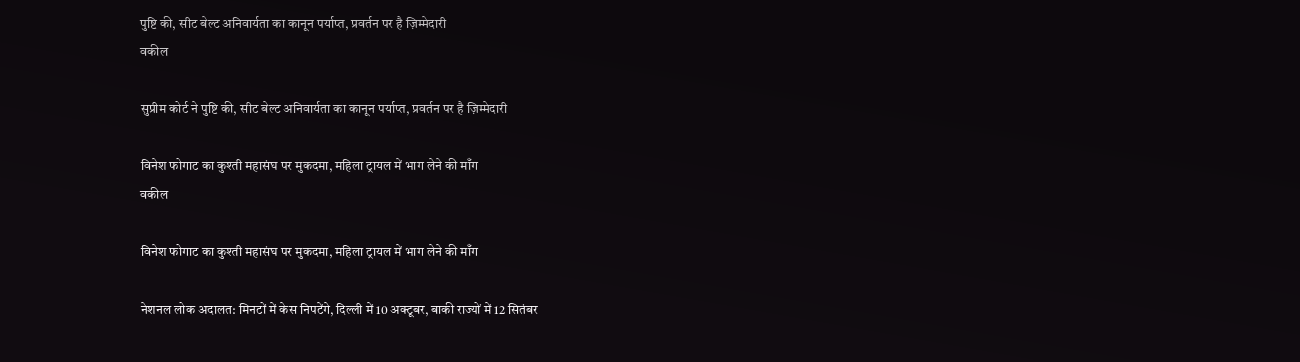पुष्टि की, सीट बेल्ट अनिवार्यता का कानून पर्याप्त, प्रवर्तन पर है ज़िम्मेदारी
वकील

सुप्रीम कोर्ट ने पुष्टि की, सीट बेल्ट अनिवार्यता का कानून पर्याप्त, प्रवर्तन पर है ज़िम्मेदारी

विनेश फोगाट का कुश्ती महासंघ पर मुकदमा, महिला ट्रायल में भाग लेने की माँग
वकील

विनेश फोगाट का कुश्ती महासंघ पर मुकदमा, महिला ट्रायल में भाग लेने की माँग

नेशनल लोक अदालत: मिनटों में केस निपटेंगे, दिल्ली में 10 अक्टूबर, बाकी राज्यों में 12 सितंबर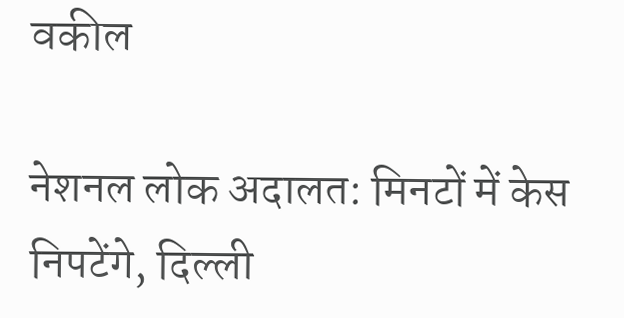वकील

नेशनल लोक अदालत: मिनटों में केस निपटेंगे, दिल्ली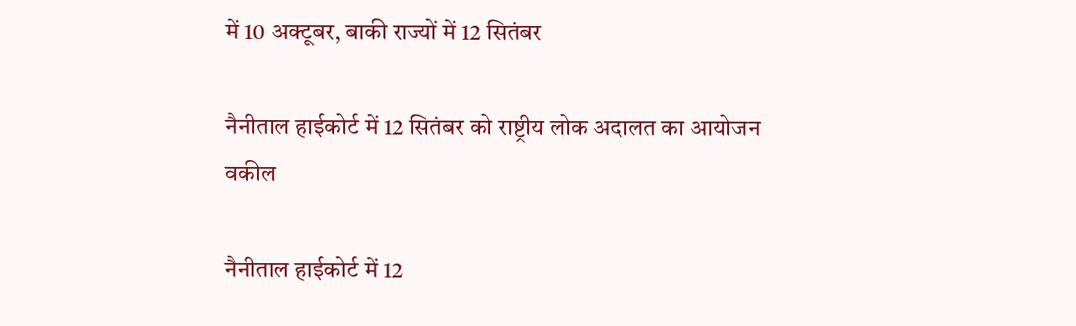में 10 अक्टूबर, बाकी राज्यों में 12 सितंबर

नैनीताल हाईकोर्ट में 12 सितंबर को राष्ट्रीय लोक अदालत का आयोजन
वकील

नैनीताल हाईकोर्ट में 12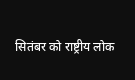सितंबर को राष्ट्रीय लोक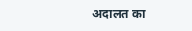अदालत का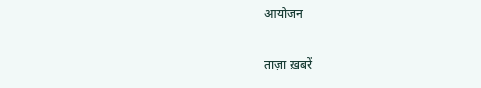आयोजन

ताज़ा ख़बरें